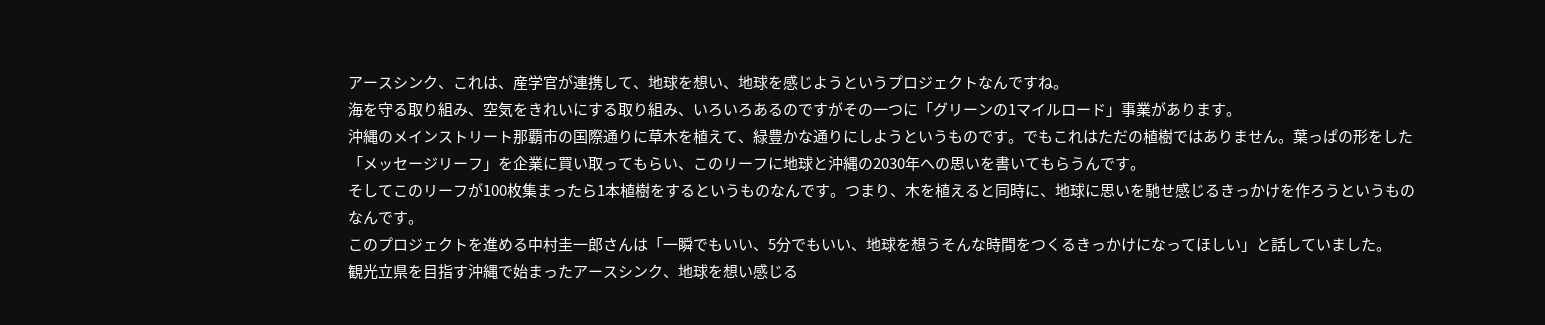アースシンク、これは、産学官が連携して、地球を想い、地球を感じようというプロジェクトなんですね。
海を守る取り組み、空気をきれいにする取り組み、いろいろあるのですがその一つに「グリーンの1マイルロード」事業があります。
沖縄のメインストリート那覇市の国際通りに草木を植えて、緑豊かな通りにしようというものです。でもこれはただの植樹ではありません。葉っぱの形をした「メッセージリーフ」を企業に買い取ってもらい、このリーフに地球と沖縄の2030年への思いを書いてもらうんです。
そしてこのリーフが100枚集まったら1本植樹をするというものなんです。つまり、木を植えると同時に、地球に思いを馳せ感じるきっかけを作ろうというものなんです。
このプロジェクトを進める中村圭一郎さんは「一瞬でもいい、5分でもいい、地球を想うそんな時間をつくるきっかけになってほしい」と話していました。
観光立県を目指す沖縄で始まったアースシンク、地球を想い感じる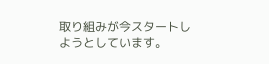取り組みが今スタートしようとしています。